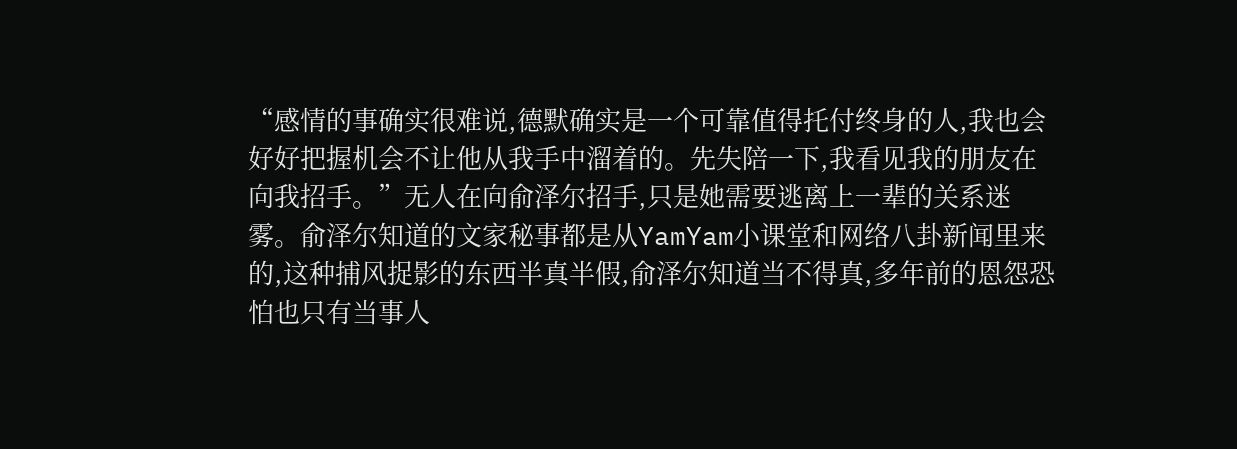“感情的事确实很难说,德默确实是一个可靠值得托付终身的人,我也会好好把握机会不让他从我手中溜着的。先失陪一下,我看见我的朋友在向我招手。”无人在向俞泽尔招手,只是她需要逃离上一辈的关系迷雾。俞泽尔知道的文家秘事都是从YamYam小课堂和网络八卦新闻里来的,这种捕风捉影的东西半真半假,俞泽尔知道当不得真,多年前的恩怨恐怕也只有当事人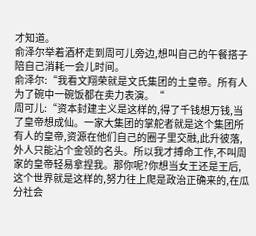才知道。
俞泽尔举着酒杯走到周可儿旁边,想叫自己的午餐搭子陪自己消耗一会儿时间。
俞泽尔:“我看文翔荣就是文氏集团的土皇帝。所有人为了碗中一碗饭都在卖力表演。“
周可儿:“资本封建主义是这样的,得了千钱想万钱,当了皇帝想成仙。一家大集团的掌舵者就是这个集团所有人的皇帝,资源在他们自己的圈子里交融,此升彼落,外人只能沾个金领的名头。所以我才搏命工作,不叫周家的皇帝轻易拿捏我。那你呢?你想当女王还是王后,这个世界就是这样的,努力往上爬是政治正确来的,在瓜分社会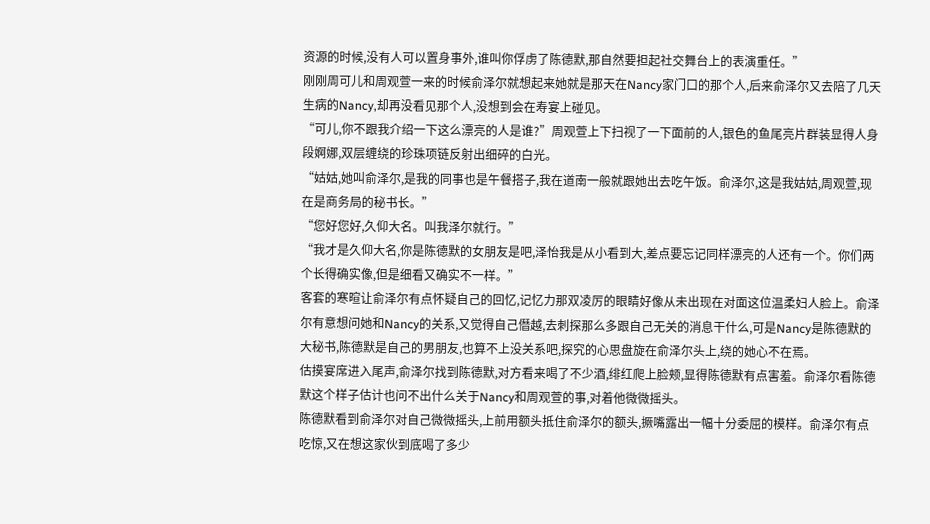资源的时候,没有人可以置身事外,谁叫你俘虏了陈德默,那自然要担起社交舞台上的表演重任。”
刚刚周可儿和周观萱一来的时候俞泽尔就想起来她就是那天在Nancy家门口的那个人,后来俞泽尔又去陪了几天生病的Nancy,却再没看见那个人,没想到会在寿宴上碰见。
“可儿,你不跟我介绍一下这么漂亮的人是谁?”周观萱上下扫视了一下面前的人,银色的鱼尾亮片群装显得人身段婀娜,双层缠绕的珍珠项链反射出细碎的白光。
“姑姑,她叫俞泽尔,是我的同事也是午餐搭子,我在道南一般就跟她出去吃午饭。俞泽尔,这是我姑姑,周观萱,现在是商务局的秘书长。”
“您好您好,久仰大名。叫我泽尔就行。”
“我才是久仰大名,你是陈德默的女朋友是吧,泽怡我是从小看到大,差点要忘记同样漂亮的人还有一个。你们两个长得确实像,但是细看又确实不一样。”
客套的寒暄让俞泽尔有点怀疑自己的回忆,记忆力那双凌厉的眼睛好像从未出现在对面这位温柔妇人脸上。俞泽尔有意想问她和Nancy的关系,又觉得自己僭越,去刺探那么多跟自己无关的消息干什么,可是Nancy是陈德默的大秘书,陈德默是自己的男朋友,也算不上没关系吧,探究的心思盘旋在俞泽尔头上,绕的她心不在焉。
估摸宴席进入尾声,俞泽尔找到陈德默,对方看来喝了不少酒,绯红爬上脸颊,显得陈德默有点害羞。俞泽尔看陈德默这个样子估计也问不出什么关于Nancy和周观萱的事,对着他微微摇头。
陈德默看到俞泽尔对自己微微摇头,上前用额头抵住俞泽尔的额头,撅嘴露出一幅十分委屈的模样。俞泽尔有点吃惊,又在想这家伙到底喝了多少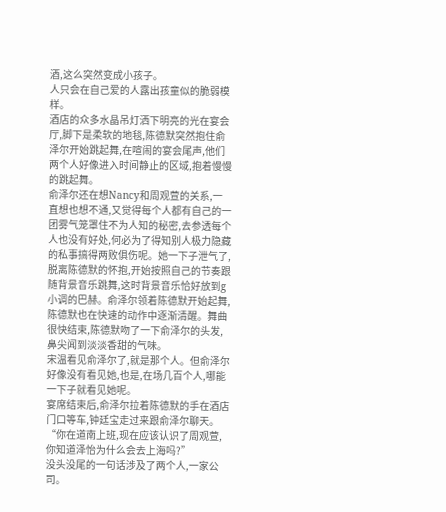酒,这么突然变成小孩子。
人只会在自己爱的人露出孩童似的脆弱模样。
酒店的众多水晶吊灯洒下明亮的光在宴会厅,脚下是柔软的地毯,陈德默突然抱住俞泽尔开始跳起舞,在喧闹的宴会尾声,他们两个人好像进入时间静止的区域,抱着慢慢的跳起舞。
俞泽尔还在想Nancy和周观萱的关系,一直想也想不通,又觉得每个人都有自己的一团雾气笼罩住不为人知的秘密,去参透每个人也没有好处,何必为了得知别人极力隐藏的私事搞得两败俱伤呢。她一下子泄气了,脱离陈德默的怀抱,开始按照自己的节奏跟随背景音乐跳舞,这时背景音乐恰好放到g小调的巴赫。俞泽尔领着陈德默开始起舞,陈德默也在快速的动作中逐渐清醒。舞曲很快结束,陈德默吻了一下俞泽尔的头发,鼻尖闻到淡淡香甜的气味。
宋温看见俞泽尔了,就是那个人。但俞泽尔好像没有看见她,也是,在场几百个人,哪能一下子就看见她呢。
宴席结束后,俞泽尔拉着陈德默的手在酒店门口等车,钟廷宝走过来跟俞泽尔聊天。“你在道南上班,现在应该认识了周观萱,你知道泽怡为什么会去上海吗?”
没头没尾的一句话涉及了两个人,一家公司。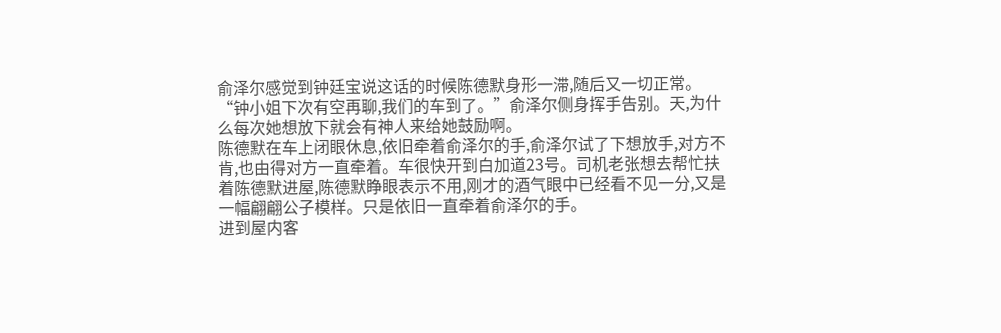俞泽尔感觉到钟廷宝说这话的时候陈德默身形一滞,随后又一切正常。
“钟小姐下次有空再聊,我们的车到了。”俞泽尔侧身挥手告别。天,为什么每次她想放下就会有神人来给她鼓励啊。
陈德默在车上闭眼休息,依旧牵着俞泽尔的手,俞泽尔试了下想放手,对方不肯,也由得对方一直牵着。车很快开到白加道23号。司机老张想去帮忙扶着陈德默进屋,陈德默睁眼表示不用,刚才的酒气眼中已经看不见一分,又是一幅翩翩公子模样。只是依旧一直牵着俞泽尔的手。
进到屋内客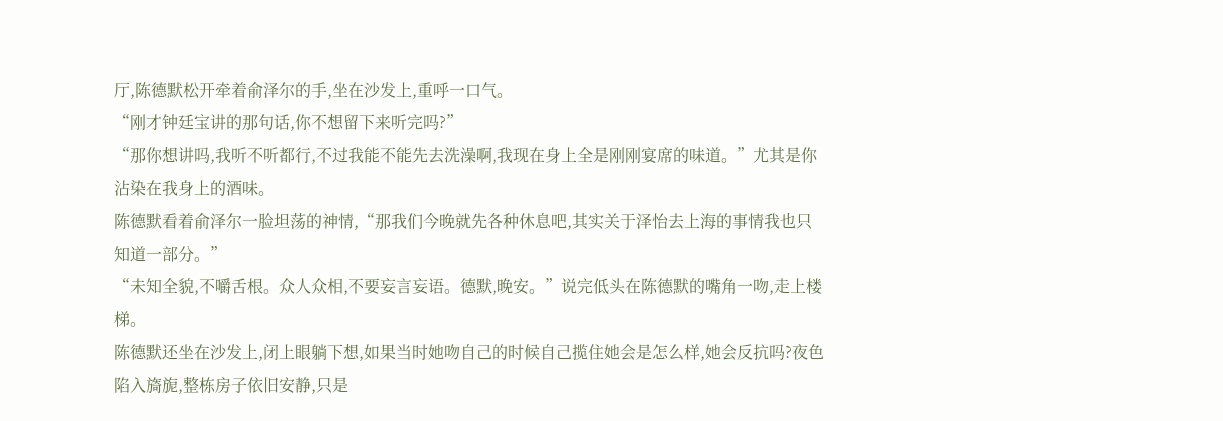厅,陈德默松开牵着俞泽尔的手,坐在沙发上,重呼一口气。
“刚才钟廷宝讲的那句话,你不想留下来听完吗?”
“那你想讲吗,我听不听都行,不过我能不能先去洗澡啊,我现在身上全是刚刚宴席的味道。”尤其是你沾染在我身上的酒味。
陈德默看着俞泽尔一脸坦荡的神情,“那我们今晚就先各种休息吧,其实关于泽怡去上海的事情我也只知道一部分。”
“未知全貌,不嚼舌根。众人众相,不要妄言妄语。德默,晚安。”说完低头在陈德默的嘴角一吻,走上楼梯。
陈德默还坐在沙发上,闭上眼躺下想,如果当时她吻自己的时候自己揽住她会是怎么样,她会反抗吗?夜色陷入旖旎,整栋房子依旧安静,只是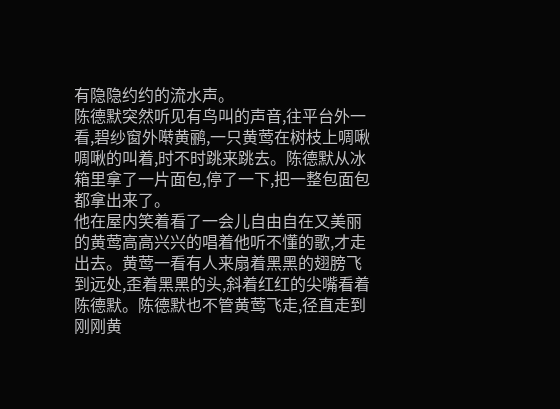有隐隐约约的流水声。
陈德默突然听见有鸟叫的声音,往平台外一看,碧纱窗外啭黄鹂,一只黄莺在树枝上啁啾啁啾的叫着,时不时跳来跳去。陈德默从冰箱里拿了一片面包,停了一下,把一整包面包都拿出来了。
他在屋内笑着看了一会儿自由自在又美丽的黄莺高高兴兴的唱着他听不懂的歌,才走出去。黄莺一看有人来扇着黑黑的翅膀飞到远处,歪着黑黑的头,斜着红红的尖嘴看着陈德默。陈德默也不管黄莺飞走,径直走到刚刚黄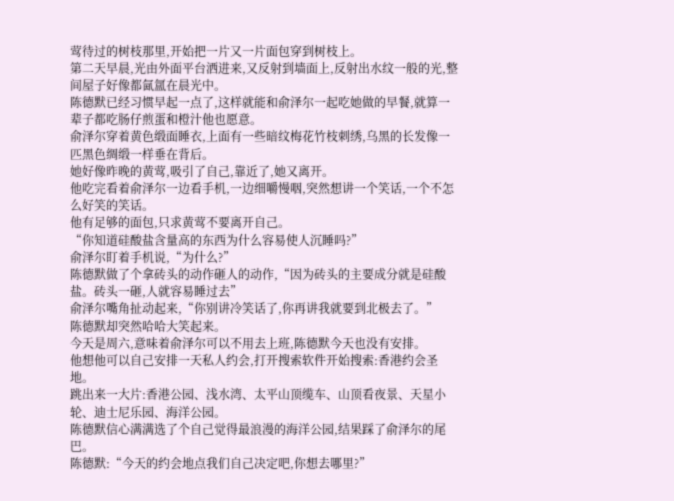莺待过的树枝那里,开始把一片又一片面包穿到树枝上。
第二天早晨,光由外面平台洒进来,又反射到墙面上,反射出水纹一般的光,整间屋子好像都氤氲在晨光中。
陈德默已经习惯早起一点了,这样就能和俞泽尔一起吃她做的早餐,就算一辈子都吃肠仔煎蛋和橙汁他也愿意。
俞泽尔穿着黄色缎面睡衣,上面有一些暗纹梅花竹枝刺绣,乌黑的长发像一匹黑色绸缎一样垂在背后。
她好像昨晚的黄莺,吸引了自己,靠近了,她又离开。
他吃完看着俞泽尔一边看手机,一边细嚼慢咽,突然想讲一个笑话,一个不怎么好笑的笑话。
他有足够的面包,只求黄莺不要离开自己。
“你知道硅酸盐含量高的东西为什么容易使人沉睡吗?”
俞泽尔盯着手机说,“为什么?”
陈德默做了个拿砖头的动作砸人的动作,“因为砖头的主要成分就是硅酸盐。砖头一砸,人就容易睡过去”
俞泽尔嘴角扯动起来,“你别讲冷笑话了,你再讲我就要到北极去了。”
陈德默却突然哈哈大笑起来。
今天是周六,意味着俞泽尔可以不用去上班,陈德默今天也没有安排。
他想他可以自己安排一天私人约会,打开搜索软件开始搜索:香港约会圣地。
跳出来一大片:香港公园、浅水湾、太平山顶缆车、山顶看夜景、天星小轮、迪士尼乐园、海洋公园。
陈德默信心满满选了个自己觉得最浪漫的海洋公园,结果踩了俞泽尔的尾巴。
陈德默:“今天的约会地点我们自己决定吧,你想去哪里?”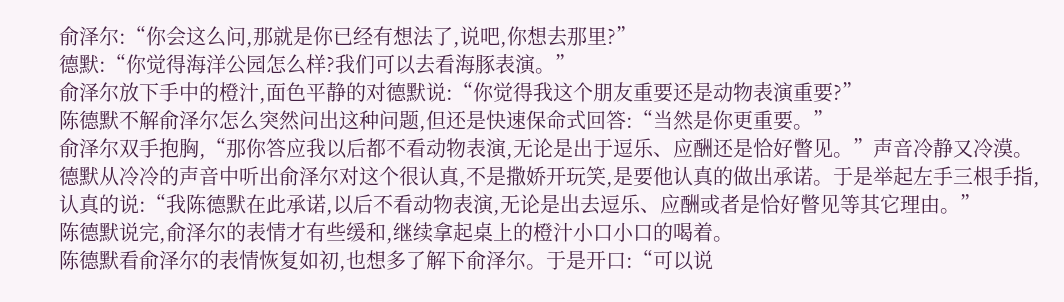俞泽尔:“你会这么问,那就是你已经有想法了,说吧,你想去那里?”
德默:“你觉得海洋公园怎么样?我们可以去看海豚表演。”
俞泽尔放下手中的橙汁,面色平静的对德默说:“你觉得我这个朋友重要还是动物表演重要?”
陈德默不解俞泽尔怎么突然问出这种问题,但还是快速保命式回答:“当然是你更重要。”
俞泽尔双手抱胸,“那你答应我以后都不看动物表演,无论是出于逗乐、应酬还是恰好瞥见。”声音冷静又冷漠。
德默从冷冷的声音中听出俞泽尔对这个很认真,不是撒娇开玩笑,是要他认真的做出承诺。于是举起左手三根手指,认真的说:“我陈德默在此承诺,以后不看动物表演,无论是出去逗乐、应酬或者是恰好瞥见等其它理由。”
陈德默说完,俞泽尔的表情才有些缓和,继续拿起桌上的橙汁小口小口的喝着。
陈德默看俞泽尔的表情恢复如初,也想多了解下俞泽尔。于是开口:“可以说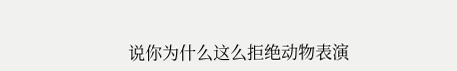说你为什么这么拒绝动物表演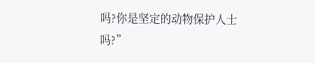吗?你是坚定的动物保护人士吗?”